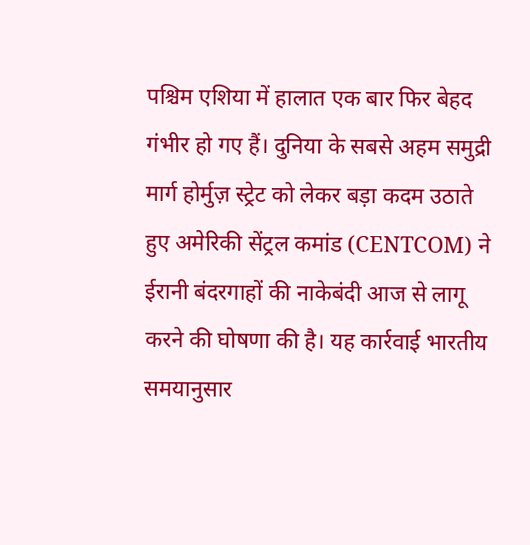पश्चिम एशिया में हालात एक बार फिर बेहद गंभीर हो गए हैं। दुनिया के सबसे अहम समुद्री मार्ग होर्मुज़ स्ट्रेट को लेकर बड़ा कदम उठाते हुए अमेरिकी सेंट्रल कमांड (CENTCOM) ने ईरानी बंदरगाहों की नाकेबंदी आज से लागू करने की घोषणा की है। यह कार्रवाई भारतीय समयानुसार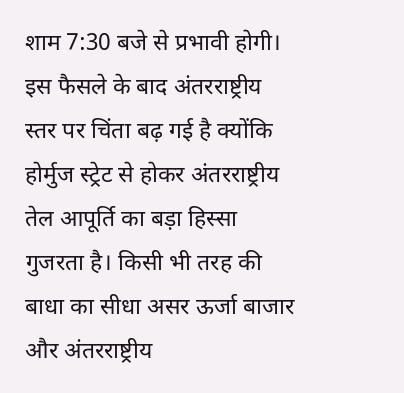शाम 7:30 बजे से प्रभावी होगी। इस फैसले के बाद अंतरराष्ट्रीय स्तर पर चिंता बढ़ गई है क्योंकि होर्मुज स्ट्रेट से होकर अंतरराष्ट्रीय तेल आपूर्ति का बड़ा हिस्सा गुजरता है। किसी भी तरह की बाधा का सीधा असर ऊर्जा बाजार और अंतरराष्ट्रीय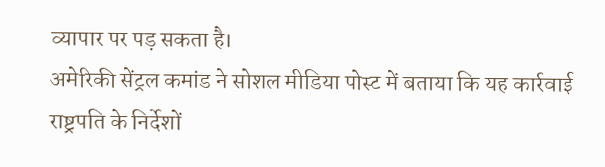व्यापार पर पड़ सकता है।
अमेरिकी सेंट्रल कमांड ने सोशल मीडिया पोस्ट में बताया कि यह कार्रवाई राष्ट्रपति के निर्देशों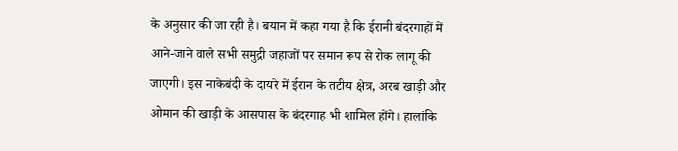के अनुसार की जा रही है। बयान में कहा गया है कि ईरानी बंदरगाहों में आने-जाने वाले सभी समुद्री जहाजों पर समान रूप से रोक लागू की जाएगी। इस नाकेबंदी के दायरे में ईरान के तटीय क्षेत्र, अरब खाड़ी और ओमान की खाड़ी के आसपास के बंदरगाह भी शामिल होंगे। हालांकि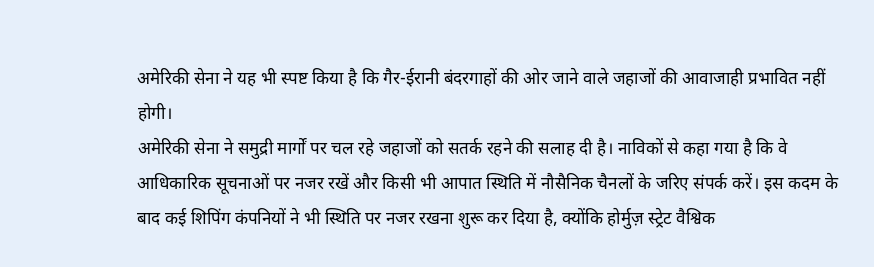अमेरिकी सेना ने यह भी स्पष्ट किया है कि गैर-ईरानी बंदरगाहों की ओर जाने वाले जहाजों की आवाजाही प्रभावित नहीं होगी।
अमेरिकी सेना ने समुद्री मार्गों पर चल रहे जहाजों को सतर्क रहने की सलाह दी है। नाविकों से कहा गया है कि वे आधिकारिक सूचनाओं पर नजर रखें और किसी भी आपात स्थिति में नौसैनिक चैनलों के जरिए संपर्क करें। इस कदम के बाद कई शिपिंग कंपनियों ने भी स्थिति पर नजर रखना शुरू कर दिया है, क्योंकि होर्मुज़ स्ट्रेट वैश्विक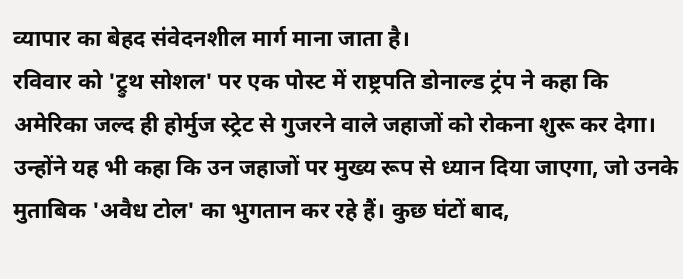व्यापार का बेहद संवेदनशील मार्ग माना जाता है।
रविवार को 'ट्रुथ सोशल' पर एक पोस्ट में राष्ट्रपति डोनाल्ड ट्रंप ने कहा कि अमेरिका जल्द ही होर्मुज स्ट्रेट से गुजरने वाले जहाजों को रोकना शुरू कर देगा। उन्होंने यह भी कहा कि उन जहाजों पर मुख्य रूप से ध्यान दिया जाएगा, जो उनके मुताबिक 'अवैध टोल' का भुगतान कर रहे हैं। कुछ घंटों बाद,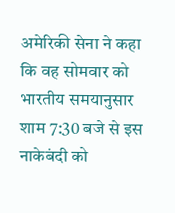अमेरिकी सेना ने कहा कि वह सोमवार को भारतीय समयानुसार शाम 7:30 बजे से इस नाकेबंदी को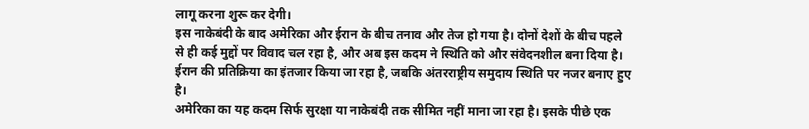लागू करना शुरू कर देगी।
इस नाकेबंदी के बाद अमेरिका और ईरान के बीच तनाव और तेज हो गया है। दोनों देशों के बीच पहले से ही कई मुद्दों पर विवाद चल रहा है, और अब इस कदम ने स्थिति को और संवेदनशील बना दिया है। ईरान की प्रतिक्रिया का इंतजार किया जा रहा है, जबकि अंतरराष्ट्रीय समुदाय स्थिति पर नजर बनाए हुए है।
अमेरिका का यह कदम सिर्फ सुरक्षा या नाकेबंदी तक सीमित नहीं माना जा रहा है। इसके पीछे एक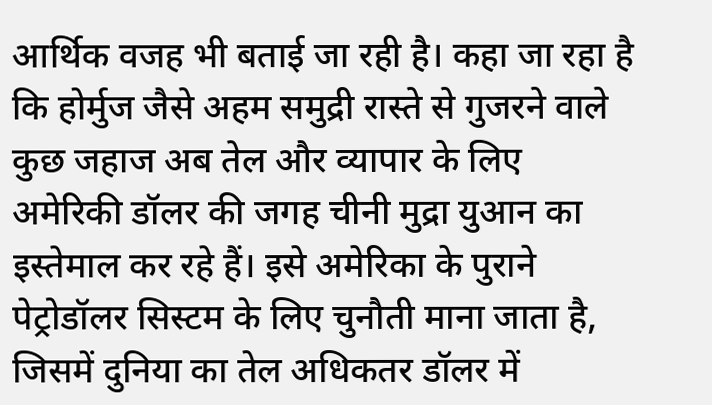आर्थिक वजह भी बताई जा रही है। कहा जा रहा है कि होर्मुज जैसे अहम समुद्री रास्ते से गुजरने वाले कुछ जहाज अब तेल और व्यापार के लिए अमेरिकी डॉलर की जगह चीनी मुद्रा युआन का इस्तेमाल कर रहे हैं। इसे अमेरिका के पुराने पेट्रोडॉलर सिस्टम के लिए चुनौती माना जाता है, जिसमें दुनिया का तेल अधिकतर डॉलर में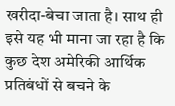खरीदा-बेचा जाता है। साथ ही इसे यह भी माना जा रहा है कि कुछ देश अमेरिकी आर्थिक प्रतिबंधों से बचने के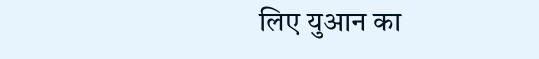लिए युआन का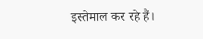इस्तेमाल कर रहे हैं।